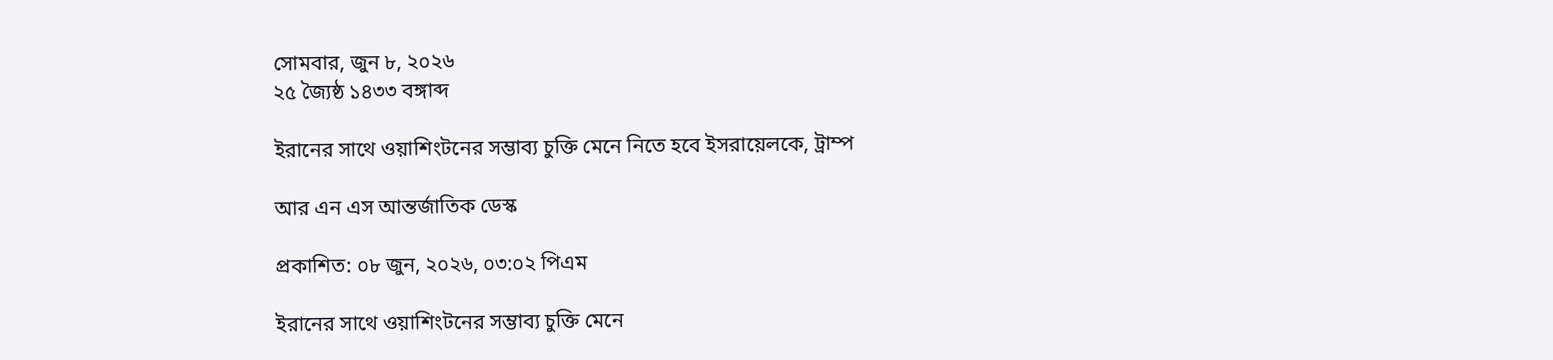সোমবার, জুন ৮, ২০২৬
২৫ জ্যৈষ্ঠ ১৪৩৩ বঙ্গাব্দ

ইরানের সাথে ওয়াশিংটনের সম্ভাব্য চুক্তি মেনে নিতে হবে ইসরায়েলকে, ট্রাম্প

আর এন এস আন্তর্জাতিক ডেস্ক

প্রকাশিত: ০৮ জুন, ২০২৬, ০৩:০২ পিএম

ইরানের সাথে ওয়াশিংটনের সম্ভাব্য চুক্তি মেনে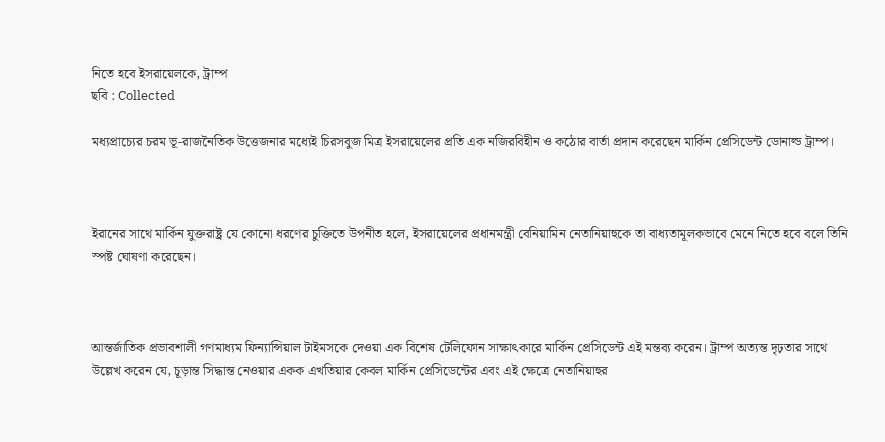নিতে হবে ইসরায়েলকে, ট্রাম্প
ছবি : Collected

মধ্যপ্রাচ্যের চরম ভূ-রাজনৈতিক উত্তেজনার মধ্যেই চিরসবুজ মিত্র ইসরায়েলের প্রতি এক নজিরবিহীন ও কঠোর বার্তা প্রদান করেছেন মার্কিন প্রেসিডেন্ট ডোনাল্ড ট্রাম্প।



ইরানের সাথে মার্কিন যুক্তরাষ্ট্র যে কোনো ধরণের চুক্তিতে উপনীত হলে, ইসরায়েলের প্রধানমন্ত্রী বেনিয়ামিন নেতানিয়াহুকে তা বাধ্যতামূলকভাবে মেনে নিতে হবে বলে তিনি স্পষ্ট ঘোষণা করেছেন।



আন্তর্জাতিক প্রভাবশালী গণমাধ্যম ফিন্যান্সিয়াল টাইমসকে দেওয়া এক বিশেষ টেলিফোন সাক্ষাৎকারে মার্কিন প্রেসিডেন্ট এই মন্তব্য করেন। ট্রাম্প অত্যন্ত দৃঢ়তার সাথে উল্লেখ করেন যে, চূড়ান্ত সিদ্ধান্ত নেওয়ার একক এখতিয়ার কেবল মার্কিন প্রেসিডেন্টের এবং এই ক্ষেত্রে নেতানিয়াহুর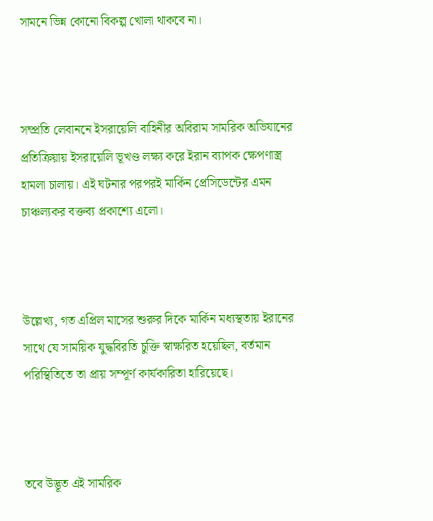সামনে ভিন্ন কোনো বিকল্প খোলা থাকবে না।



সম্প্রতি লেবাননে ইসরায়েলি বাহিনীর অবিরাম সামরিক অভিযানের প্রতিক্রিয়ায় ইসরায়েলি ভূখণ্ড লক্ষ্য করে ইরান ব্যাপক ক্ষেপণাস্ত্র হামলা চালায়। এই ঘটনার পরপরই মার্কিন প্রেসিডেন্টের এমন চাঞ্চল্যকর বক্তব্য প্রকাশ্যে এলো।



উল্লেখ্য, গত এপ্রিল মাসের শুরুর দিকে মার্কিন মধ্যস্থতায় ইরানের সাথে যে সাময়িক যুদ্ধবিরতি চুক্তি স্বাক্ষরিত হয়েছিল, বর্তমান পরিস্থিতিতে তা প্রায় সম্পূর্ণ কার্যকারিতা হারিয়েছে।



তবে উদ্ভূত এই সামরিক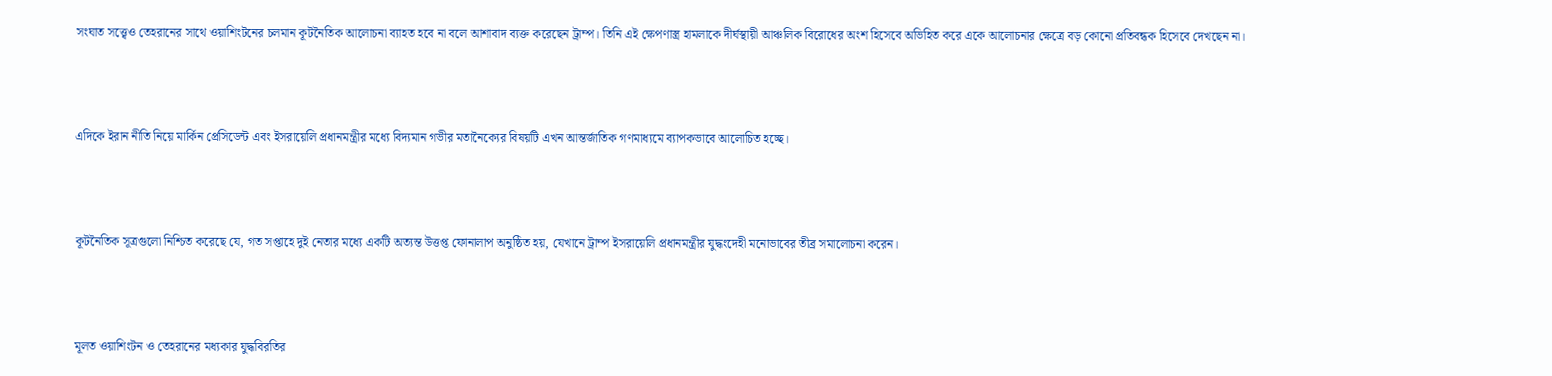সংঘাত সত্ত্বেও তেহরানের সাথে ওয়াশিংটনের চলমান কূটনৈতিক আলোচনা ব্যাহত হবে না বলে আশাবাদ ব্যক্ত করেছেন ট্রাম্প। তিনি এই ক্ষেপণাস্ত্র হামলাকে দীর্ঘস্থায়ী আঞ্চলিক বিরোধের অংশ হিসেবে অভিহিত করে একে আলোচনার ক্ষেত্রে বড় কোনো প্রতিবন্ধক হিসেবে দেখছেন না।



এদিকে ইরান নীতি নিয়ে মার্কিন প্রেসিডেন্ট এবং ইসরায়েলি প্রধানমন্ত্রীর মধ্যে বিদ্যমান গভীর মতানৈক্যের বিষয়টি এখন আন্তর্জাতিক গণমাধ্যমে ব্যাপকভাবে আলোচিত হচ্ছে।



কূটনৈতিক সূত্রগুলো নিশ্চিত করেছে যে, গত সপ্তাহে দুই নেতার মধ্যে একটি অত্যন্ত উত্তপ্ত ফোনালাপ অনুষ্ঠিত হয়, যেখানে ট্রাম্প ইসরায়েলি প্রধানমন্ত্রীর যুদ্ধংদেহী মনোভাবের তীব্র সমালোচনা করেন।



মূলত ওয়াশিংটন ও তেহরানের মধ্যকার যুদ্ধবিরতির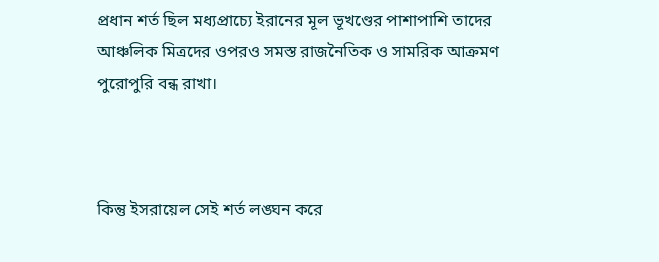প্রধান শর্ত ছিল মধ্যপ্রাচ্যে ইরানের মূল ভূখণ্ডের পাশাপাশি তাদের আঞ্চলিক মিত্রদের ওপরও সমস্ত রাজনৈতিক ও সামরিক আক্রমণ পুরোপুরি বন্ধ রাখা।



কিন্তু ইসরায়েল সেই শর্ত লঙ্ঘন করে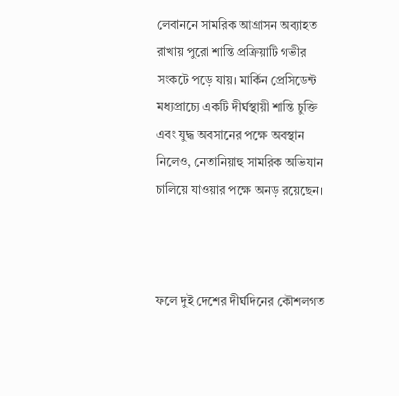লেবাননে সামরিক আগ্রাসন অব্যাহত রাখায় পুরো শান্তি প্রক্রিয়াটি গভীর সংকটে পড়ে যায়। মার্কিন প্রেসিডেন্ট মধ্যপ্রাচ্যে একটি দীর্ঘস্থায়ী শান্তি চুক্তি এবং যুদ্ধ অবসানের পক্ষে অবস্থান নিলেও, নেতানিয়াহু সামরিক অভিযান চালিয়ে যাওয়ার পক্ষে অনড় রয়েছেন।



ফলে দুই দেশের দীর্ঘদিনের কৌশলগত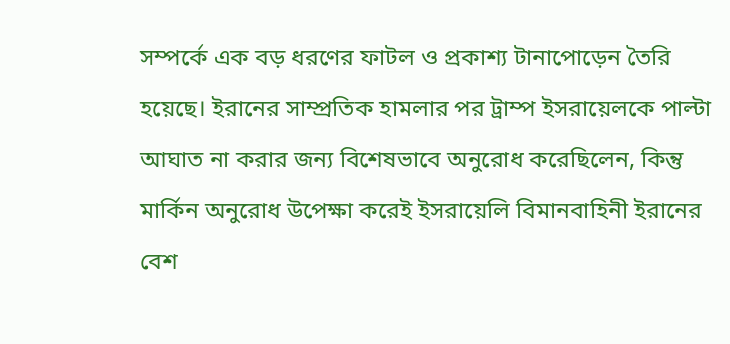সম্পর্কে এক বড় ধরণের ফাটল ও প্রকাশ্য টানাপোড়েন তৈরি হয়েছে। ইরানের সাম্প্রতিক হামলার পর ট্রাম্প ইসরায়েলকে পাল্টা আঘাত না করার জন্য বিশেষভাবে অনুরোধ করেছিলেন, কিন্তু মার্কিন অনুরোধ উপেক্ষা করেই ইসরায়েলি বিমানবাহিনী ইরানের বেশ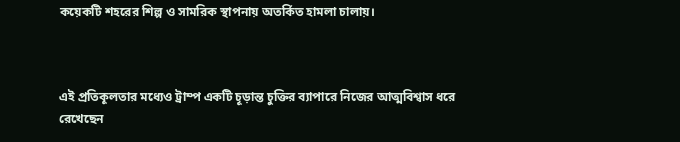কয়েকটি শহরের শিল্প ও সামরিক স্থাপনায় অতর্কিত হামলা চালায়।



এই প্রতিকূলতার মধ্যেও ট্রাম্প একটি চূড়ান্ত চুক্তির ব্যাপারে নিজের আত্মবিশ্বাস ধরে রেখেছেন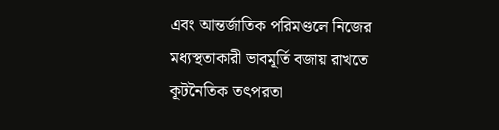এবং আন্তর্জাতিক পরিমণ্ডলে নিজের মধ্যস্থতাকারী ভাবমূর্তি বজায় রাখতে কূটনৈতিক তৎপরতা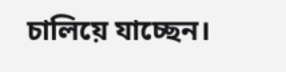চালিয়ে যাচ্ছেন।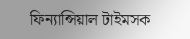ফিন্যান্সিয়াল টাইমসক